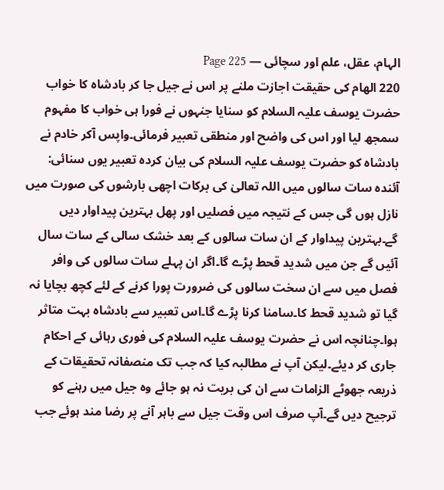الہام، عقل، علم اور سچائی — Page 225
220 الهام کی حقیقت اجازت ملنے پر اس نے جیل جا کر بادشاہ کا خواب حضرت یوسف علیہ السلام کو سنایا جنہوں نے فورا ہی خواب کا مفہوم سمجھ لیا اور اس کی واضح اور منطقی تعبیر فرمائی۔واپس آکر خادم نے بادشاہ کو حضرت یوسف علیہ السلام کی بیان کردہ تعبیر یوں سنائی: آئنده سات سالوں میں اللہ تعالیٰ کی برکات اچھی بارشوں کی صورت میں نازل ہوں گی جس کے نتیجہ میں فصلیں اور پھل بہترین پیداوار دیں گے۔بہترین پیداوار کے ان سات سالوں کے بعد خشک سالی کے سات سال آئیں گے جن میں شدید قحط پڑے گا۔اگر ان پہلے سات سالوں کی وافر فصل میں سے ان سخت سالوں کی ضرورت پورا کرنے کے لئے کچھ بچایا نہ گیا تو شدید قحط کا۔سامنا کرنا پڑے گا۔اس تعبیر سے بادشاہ بہت متاثر ہوا۔چنانچہ اس نے حضرت یوسف علیہ السلام کی فوری رہائی کے احکام جاری کر دیئے۔لیکن آپ نے مطالبہ کیا کہ جب تک منصفانہ تحقیقات کے ذریعہ جھوٹے الزامات سے ان کی بریت نہ ہو جائے وہ جیل میں رہنے کو ترجیح دیں گے۔آپ صرف اس وقت جیل سے باہر آنے پر رضا مند ہوئے جب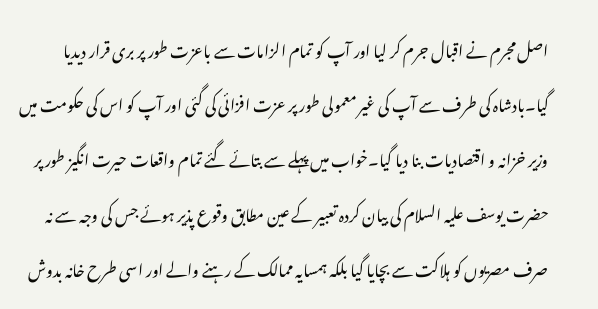اصل مجرم نے اقبال جرم کر لیا اور آپ کو تمام الزامات سے باعزت طور پر بری قرار دیدیا گیا۔بادشاہ کی طرف سے آپ کی غیر معمولی طور پر عزت افزائی کی گئی اور آپ کو اس کی حکومت میں وزیر خزانہ و اقتصادیات بنا دیا گیا۔خواب میں پہلے سے بتائے گئے تمام واقعات حیرت انگیز طور پر حضرت یوسف علیہ السلام کی بیان کردہ تعبیر کے عین مطابق وقوع پذیر ہوئے جس کی وجہ سے نہ صرف مصریوں کو ہلاکت سے بچایا گیا بلکہ ہمسایہ ممالک کے رہنے والے اور اسی طرح خانہ بدوش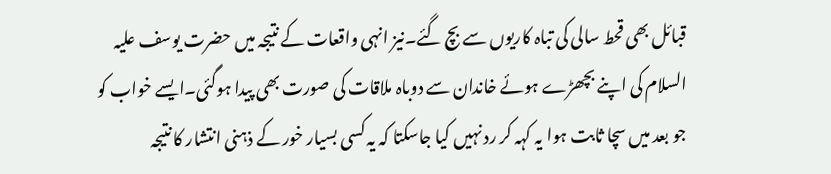قبائل بھی قحط سالی کی تباہ کاریوں سے بچ گئے۔نیز انہی واقعات کے نتیجہ میں حضرت یوسف علیہ السلام کی اپنے بچھڑے ہوئے خاندان سے دوباہ ملاقات کی صورت بھی پیدا ہوگئی۔ایسے خواب کو جو بعد میں سچا ثابت ہوا یہ کہہ کر رد نہیں کیا جاسکتا کہ یہ کسی بسیار خور کے ذہنی انتشار کا نتیجہ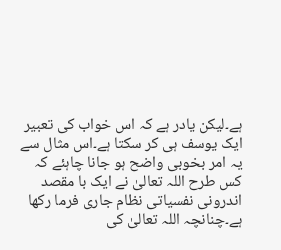ہے۔لیکن یادر ہے کہ اس خواب کی تعبیر ایک یوسف ہی کر سکتا ہے۔اس مثال سے یہ امر بخوبی واضح ہو جانا چاہئے کہ کس طرح اللہ تعالیٰ نے ایک با مقصد اندرونی نفسیاتی نظام جاری فرما رکھا ہے۔چنانچہ اللہ تعالیٰ کی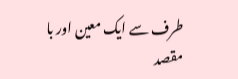طرف سے ایک معین اور با مقصد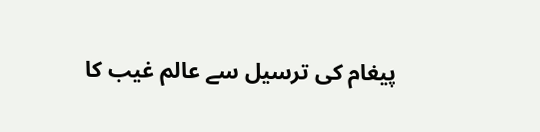پیغام کی ترسیل سے عالم غیب کا